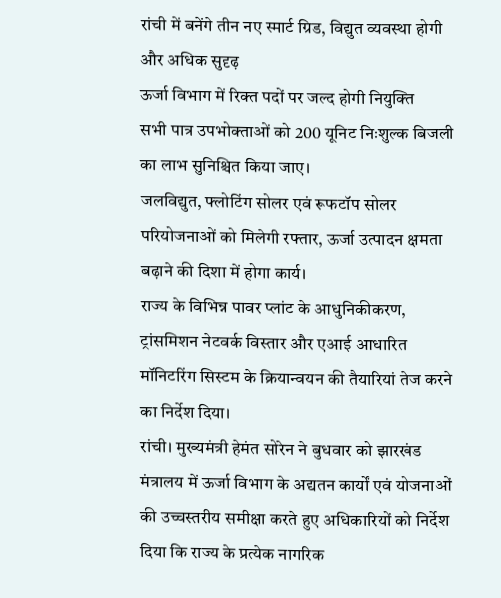रांची में बनेंगे तीन नए स्मार्ट ग्रिड, विद्युत व्यवस्था होगी और अधिक सुदृढ़
ऊर्जा विभाग में रिक्त पदों पर जल्द होगी नियुक्ति
सभी पात्र उपभोक्ताओं को 200 यूनिट निःशुल्क बिजली का लाभ सुनिश्चित किया जाए।
जलविद्युत, फ्लोटिंग सोलर एवं रूफटॉप सोलर परियोजनाओं को मिलेगी रफ्तार, ऊर्जा उत्पादन क्षमता बढ़ाने की दिशा में होगा कार्य।
राज्य के विभिन्न पावर प्लांट के आधुनिकीकरण, ट्रांसमिशन नेटवर्क विस्तार और एआई आधारित मॉनिटरिंग सिस्टम के क्रियान्वयन की तैयारियां तेज करने का निर्देश दिया।
रांची। मुख्यमंत्री हेमंत सोरेन ने बुधवार को झारखंड मंत्रालय में ऊर्जा विभाग के अद्यतन कार्यों एवं योजनाओं की उच्चस्तरीय समीक्षा करते हुए अधिकारियों को निर्देश दिया कि राज्य के प्रत्येक नागरिक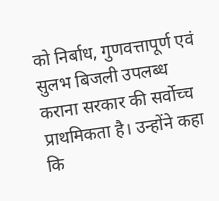को निर्बाध, गुणवत्तापूर्ण एवं सुलभ बिजली उपलब्ध कराना सरकार की सर्वोच्च प्राथमिकता है। उन्होंने कहा कि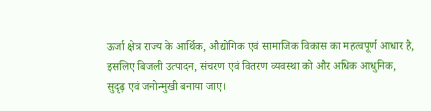ऊर्जा क्षेत्र राज्य के आर्थिक, औद्योगिक एवं सामाजिक विकास का महत्वपूर्ण आधार है, इसलिए बिजली उत्पादन, संचरण एवं वितरण व्यवस्था को और अधिक आधुनिक, सुदृढ़ एवं जनोन्मुखी बनाया जाए।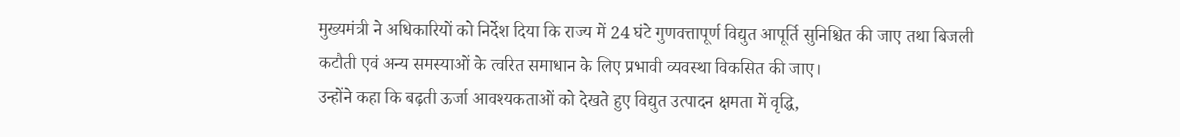मुख्यमंत्री ने अधिकारियों को निर्देश दिया कि राज्य में 24 घंटे गुणवत्तापूर्ण विद्युत आपूर्ति सुनिश्चित की जाए तथा बिजली कटौती एवं अन्य समस्याओं के त्वरित समाधान के लिए प्रभावी व्यवस्था विकसित की जाए।
उन्होंने कहा कि बढ़ती ऊर्जा आवश्यकताओं को देखते हुए विद्युत उत्पादन क्षमता में वृद्धि,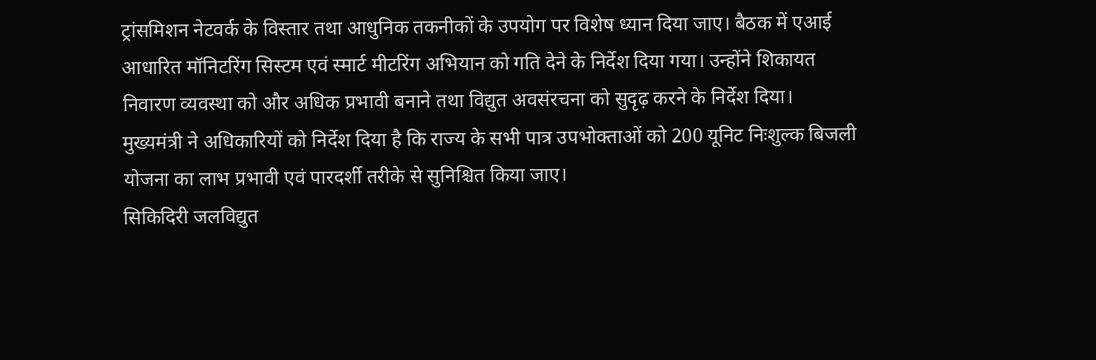ट्रांसमिशन नेटवर्क के विस्तार तथा आधुनिक तकनीकों के उपयोग पर विशेष ध्यान दिया जाए। बैठक में एआई आधारित मॉनिटरिंग सिस्टम एवं स्मार्ट मीटरिंग अभियान को गति देने के निर्देश दिया गया। उन्होंने शिकायत निवारण व्यवस्था को और अधिक प्रभावी बनाने तथा विद्युत अवसंरचना को सुदृढ़ करने के निर्देश दिया। मुख्यमंत्री ने अधिकारियों को निर्देश दिया है कि राज्य के सभी पात्र उपभोक्ताओं को 200 यूनिट निःशुल्क बिजली योजना का लाभ प्रभावी एवं पारदर्शी तरीके से सुनिश्चित किया जाए।
सिकिदिरी जलविद्युत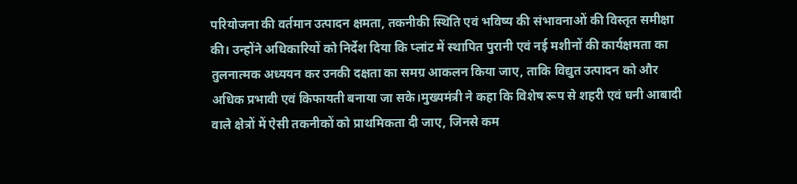परियोजना की वर्तमान उत्पादन क्षमता, तकनीकी स्थिति एवं भविष्य की संभावनाओं की विस्तृत समीक्षा की। उन्होंने अधिकारियों को निर्देश दिया कि प्लांट में स्थापित पुरानी एवं नई मशीनों की कार्यक्षमता का तुलनात्मक अध्ययन कर उनकी दक्षता का समग्र आकलन किया जाए, ताकि विद्युत उत्पादन को और अधिक प्रभावी एवं किफायती बनाया जा सके।मुख्यमंत्री ने कहा कि विशेष रूप से शहरी एवं घनी आबादी वाले क्षेत्रों में ऐसी तकनीकों को प्राथमिकता दी जाए, जिनसे कम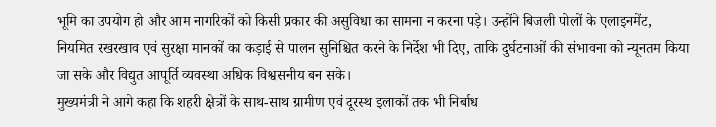भूमि का उपयोग हो और आम नागरिकों को किसी प्रकार की असुविधा का सामना न करना पड़े। उन्होंने बिजली पोलों के एलाइनमेंट, नियमित रखरखाव एवं सुरक्षा मानकों का कड़ाई से पालन सुनिश्चित करने के निर्देश भी दिए, ताकि दुर्घटनाओं की संभावना को न्यूनतम किया जा सके और विद्युत आपूर्ति व्यवस्था अधिक विश्वसनीय बन सके।
मुख्यमंत्री ने आगे कहा कि शहरी क्षेत्रों के साथ-साथ ग्रामीण एवं दूरस्थ इलाकों तक भी निर्बाध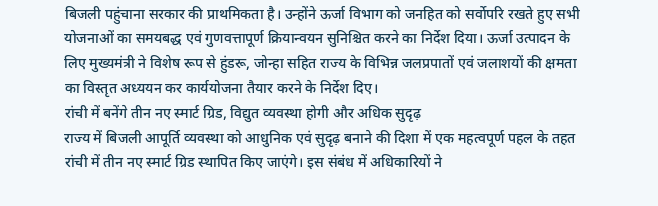बिजली पहुंचाना सरकार की प्राथमिकता है। उन्होंने ऊर्जा विभाग को जनहित को सर्वोपरि रखते हुए सभी योजनाओं का समयबद्ध एवं गुणवत्तापूर्ण क्रियान्वयन सुनिश्चित करने का निर्देश दिया। ऊर्जा उत्पादन के लिए मुख्यमंत्री ने विशेष रूप से हुंडरू, जोन्हा सहित राज्य के विभिन्न जलप्रपातों एवं जलाशयों की क्षमता का विस्तृत अध्ययन कर कार्ययोजना तैयार करने के निर्देश दिए।
रांची में बनेंगे तीन नए स्मार्ट ग्रिड, विद्युत व्यवस्था होगी और अधिक सुदृढ़
राज्य में बिजली आपूर्ति व्यवस्था को आधुनिक एवं सुदृढ़ बनाने की दिशा में एक महत्वपूर्ण पहल के तहत रांची में तीन नए स्मार्ट ग्रिड स्थापित किए जाएंगे। इस संबंध में अधिकारियों ने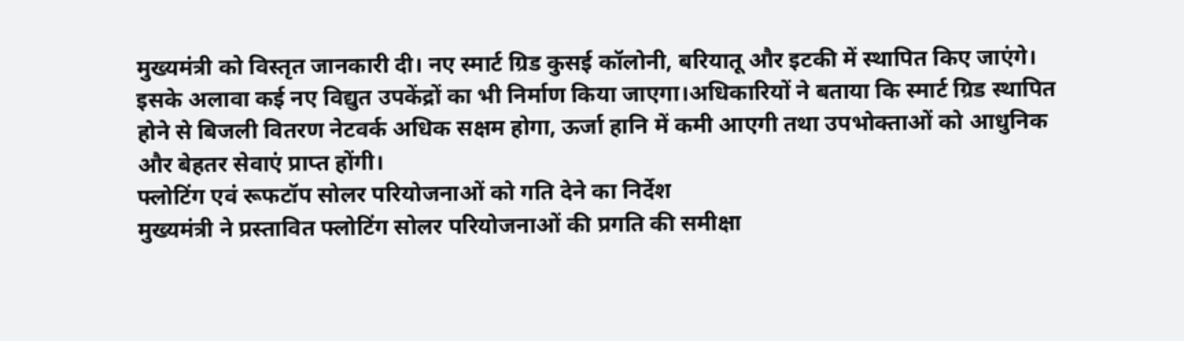मुख्यमंत्री को विस्तृत जानकारी दी। नए स्मार्ट ग्रिड कुसई कॉलोनी, बरियातू और इटकी में स्थापित किए जाएंगे। इसके अलावा कई नए विद्युत उपकेंद्रों का भी निर्माण किया जाएगा।अधिकारियों ने बताया कि स्मार्ट ग्रिड स्थापित होने से बिजली वितरण नेटवर्क अधिक सक्षम होगा, ऊर्जा हानि में कमी आएगी तथा उपभोक्ताओं को आधुनिक और बेहतर सेवाएं प्राप्त होंगी।
फ्लोटिंग एवं रूफटॉप सोलर परियोजनाओं को गति देने का निर्देश
मुख्यमंत्री ने प्रस्तावित फ्लोटिंग सोलर परियोजनाओं की प्रगति की समीक्षा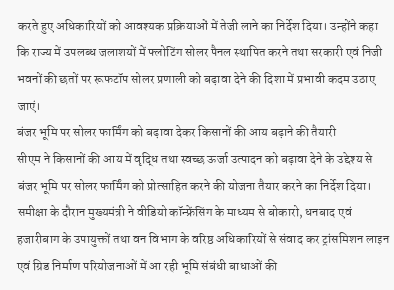करते हुए अधिकारियों को आवश्यक प्रक्रियाओं में तेजी लाने का निर्देश दिया। उन्होंने कहा कि राज्य में उपलब्ध जलाशयों में फ्लोटिंग सोलर पैनल स्थापित करने तथा सरकारी एवं निजी भवनों की छतों पर रूफटॉप सोलर प्रणाली को बढ़ावा देने की दिशा में प्रभावी कदम उठाए जाएं।
बंजर भूमि पर सोलर फार्मिंग को बढ़ावा देकर किसानों की आय बढ़ाने की तैयारी
सीएम ने किसानों की आय में वृद्धि तथा स्वच्छ ऊर्जा उत्पादन को बढ़ावा देने के उद्देश्य से बंजर भूमि पर सोलर फार्मिंग को प्रोत्साहित करने की योजना तैयार करने का निर्देश दिया। समीक्षा के दौरान मुख्यमंत्री ने वीडियो कॉन्फ्रेंसिंग के माध्यम से बोकारो, धनबाद एवं हजारीबाग के उपायुक्तों तथा वन विभाग के वरिष्ठ अधिकारियों से संवाद कर ट्रांसमिशन लाइन एवं ग्रिड निर्माण परियोजनाओं में आ रही भूमि संबंधी बाधाओं की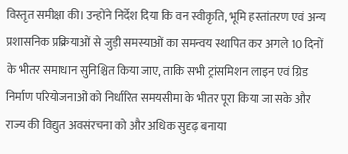विस्तृत समीक्षा की। उन्होंने निर्देश दिया कि वन स्वीकृति, भूमि हस्तांतरण एवं अन्य प्रशासनिक प्रक्रियाओं से जुड़ी समस्याओं का समन्वय स्थापित कर अगले 10 दिनों के भीतर समाधान सुनिश्चित किया जाए, ताकि सभी ट्रांसमिशन लाइन एवं ग्रिड निर्माण परियोजनाओं को निर्धारित समयसीमा के भीतर पूरा किया जा सके और राज्य की विद्युत अवसंरचना को और अधिक सुदृढ़ बनाया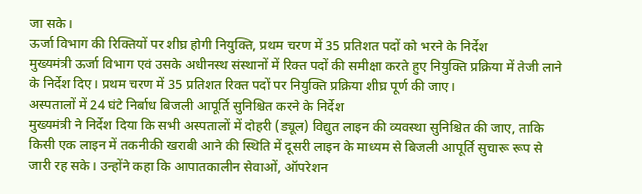जा सके।
ऊर्जा विभाग की रिक्तियों पर शीघ्र होगी नियुक्ति, प्रथम चरण में 35 प्रतिशत पदों को भरने के निर्देश
मुख्यमंत्री ऊर्जा विभाग एवं उसके अधीनस्थ संस्थानों में रिक्त पदों की समीक्षा करते हुए नियुक्ति प्रक्रिया में तेजी लाने के निर्देश दिए। प्रथम चरण में 35 प्रतिशत रिक्त पदों पर नियुक्ति प्रक्रिया शीघ्र पूर्ण की जाए।
अस्पतालों में 24 घंटे निर्बाध बिजली आपूर्ति सुनिश्चित करने के निर्देश
मुख्यमंत्री ने निर्देश दिया कि सभी अस्पतालों में दोहरी (ड्यूल) विद्युत लाइन की व्यवस्था सुनिश्चित की जाए, ताकि किसी एक लाइन में तकनीकी खराबी आने की स्थिति में दूसरी लाइन के माध्यम से बिजली आपूर्ति सुचारू रूप से जारी रह सके। उन्होंने कहा कि आपातकालीन सेवाओं, ऑपरेशन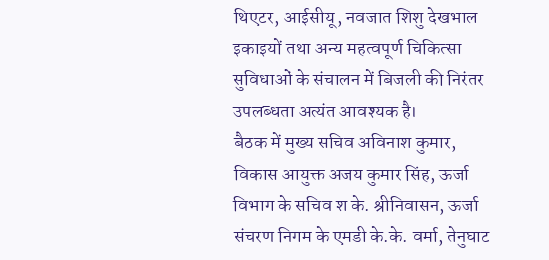थिएटर, आईसीयू, नवजात शिशु देखभाल इकाइयों तथा अन्य महत्वपूर्ण चिकित्सा सुविधाओं के संचालन में बिजली की निरंतर उपलब्धता अत्यंत आवश्यक है।
बैठक में मुख्य सचिव अविनाश कुमार, विकास आयुक्त अजय कुमार सिंह, ऊर्जा विभाग के सचिव श के. श्रीनिवासन, ऊर्जा संचरण निगम के एमडी के.के. वर्मा, तेनुघाट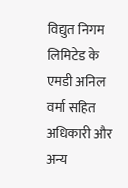विद्युत निगम लिमिटेड के एमडी अनिल वर्मा सहित अधिकारी और अन्य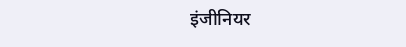इंजीनियर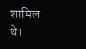शामिल थे।